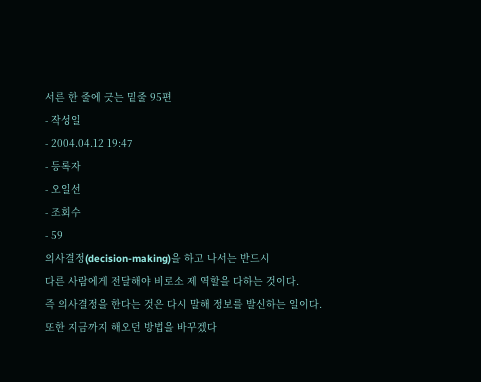서른 한 줄에 긋는 밑줄 95편
- 작성일
- 2004.04.12 19:47
- 등록자
- 오일선
- 조회수
- 59
의사결정(decision-making)을 하고 나서는 반드시
다른 사람에게 전달해야 비로소 제 역할을 다하는 것이다.
즉 의사결정을 한다는 것은 다시 말해 정보를 발신하는 일이다.
또한 지금까지 해오던 방법을 바꾸겠다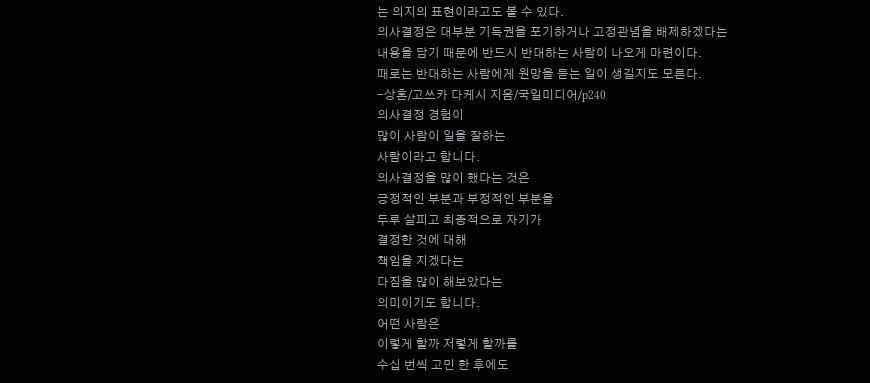는 의지의 표현이라고도 볼 수 있다.
의사결정은 대부분 기득권을 포기하거나 고정관념을 배제하겠다는
내용을 담기 때문에 반드시 반대하는 사람이 나오게 마련이다.
때로는 반대하는 사람에게 원망을 듣는 일이 생길지도 모른다.
-상혼/고쓰카 다케시 지음/국일미디어/p240
의사결정 경험이
많이 사람이 일을 잘하는
사람이라고 합니다.
의사결정을 많이 했다는 것은
긍정적인 부분과 부정적인 부분을
두루 살피고 최종적으로 자기가
결정한 것에 대해
책임을 지겠다는
다짐을 많이 해보았다는
의미이기도 합니다.
어떤 사람은
이렇게 할까 저렇게 할까를
수십 번씩 고민 한 후에도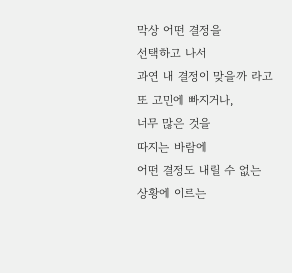막상 어떤 결정을
선택하고 나서
과연 내 결정이 맞을까 라고
또 고민에 빠지거나,
너무 많은 것을
따지는 바람에
어떤 결정도 내릴 수 없는
상황에 이르는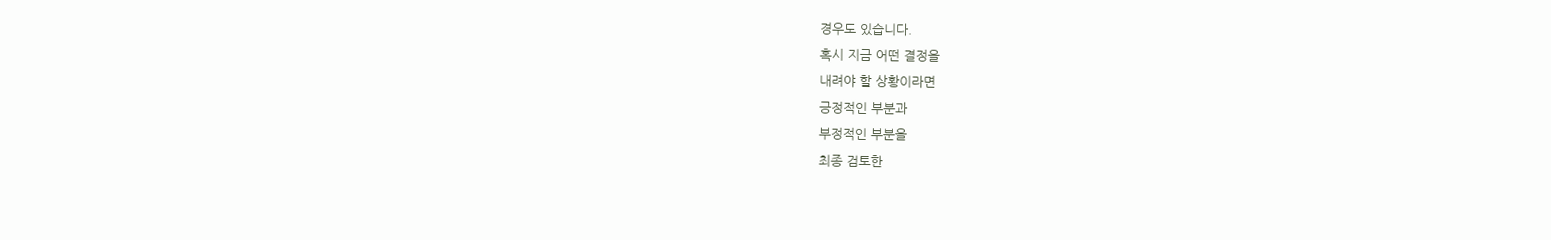경우도 있습니다.
혹시 지금 어떤 결정을
내려야 할 상황이라면
긍정적인 부분과
부정적인 부분을
최종 검토한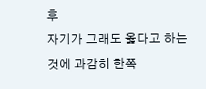후
자기가 그래도 옳다고 하는
것에 과감히 한쪽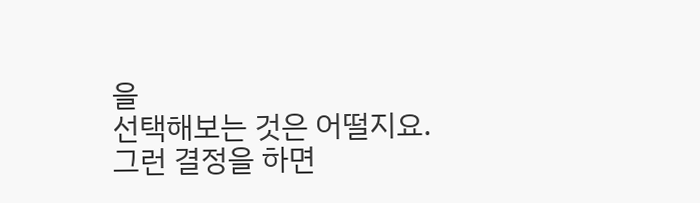을
선택해보는 것은 어떨지요.
그런 결정을 하면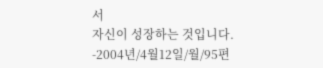서
자신이 성장하는 것입니다.
-2004년/4월12일/월/95편